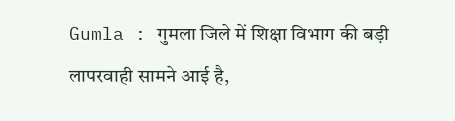Gumla : गुमला जिले में शिक्षा विभाग की बड़ी लापरवाही सामने आई है,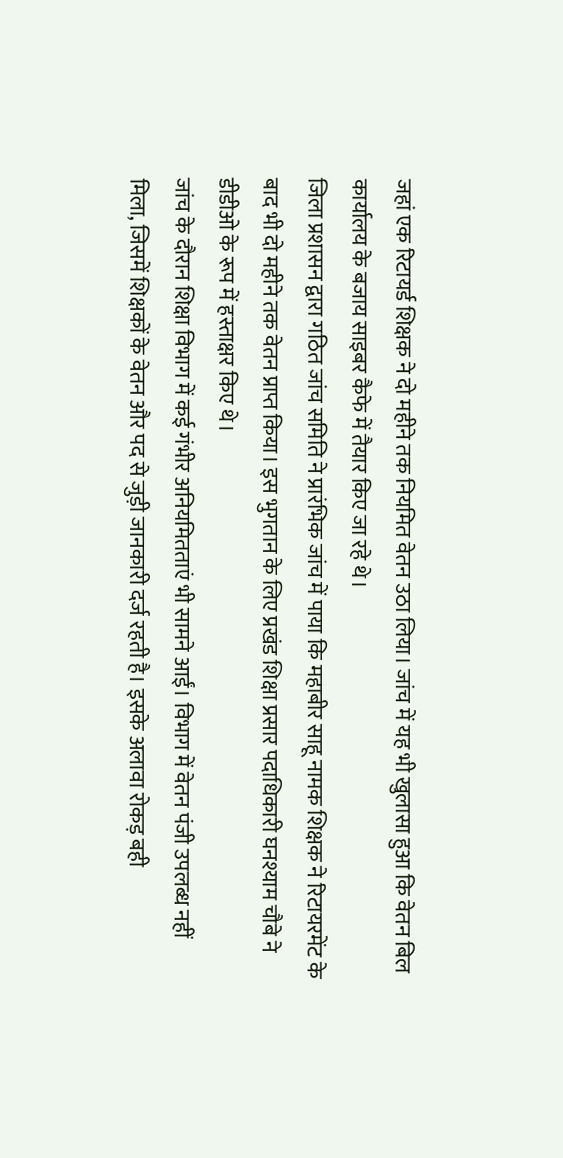जहां एक रिटायर्ड शिक्षक ने दो महीने तक नियमित वेतन उठा लिया। जांच में यह भी खुलासा हुआ कि वेतन बिल कार्यालय के बजाय साइबर कैफे में तैयार किए जा रहे थे।
जिला प्रशासन द्वारा गठित जांच समिति ने प्रारंभिक जांच में पाया कि महाबीर साहू नामक शिक्षक ने रिटायरमेंट के बाद भी दो महीने तक वेतन प्राप्त किया। इस भुगतान के लिए प्रखंड शिक्षा प्रसार पदाधिकारी घनश्याम चौबे ने डीडीओ के रूप में हस्ताक्षर किए थे।
जांच के दौरान शिक्षा विभाग में कई गंभीर अनियमितताएं भी सामने आईं। विभाग में वेतन पंजी उपलब्ध नहीं मिला, जिसमें शिक्षकों के वेतन और पद से जुड़ी जानकारी दर्ज रहती है। इसके अलावा रोकड़ बही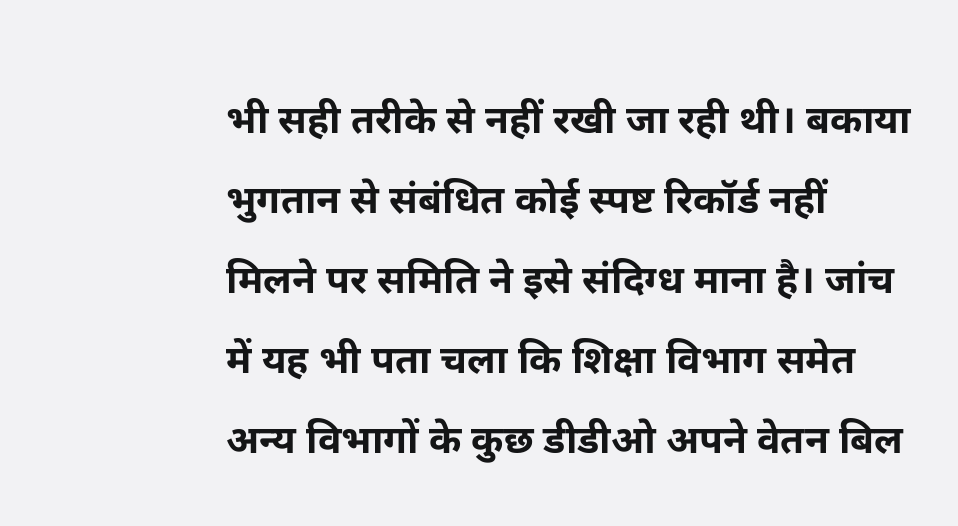भी सही तरीके से नहीं रखी जा रही थी। बकाया भुगतान से संबंधित कोई स्पष्ट रिकॉर्ड नहीं मिलने पर समिति ने इसे संदिग्ध माना है। जांच में यह भी पता चला कि शिक्षा विभाग समेत अन्य विभागों के कुछ डीडीओ अपने वेतन बिल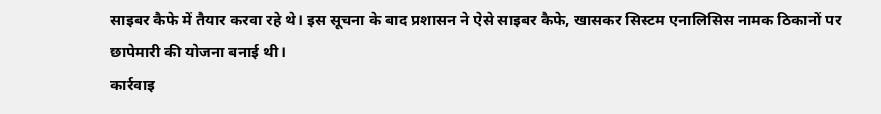साइबर कैफे में तैयार करवा रहे थे। इस सूचना के बाद प्रशासन ने ऐसे साइबर कैफे, खासकर सिस्टम एनालिसिस नामक ठिकानों पर छापेमारी की योजना बनाई थी।
कार्रवाइ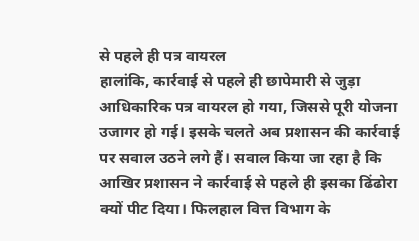से पहले ही पत्र वायरल
हालांकि, कार्रवाई से पहले ही छापेमारी से जुड़ा आधिकारिक पत्र वायरल हो गया, जिससे पूरी योजना उजागर हो गई। इसके चलते अब प्रशासन की कार्रवाई पर सवाल उठने लगे हैं। सवाल किया जा रहा है कि आखिर प्रशासन ने कार्रवाई से पहले ही इसका ढिंढोरा क्यों पीट दिया। फिलहाल वित्त विभाग के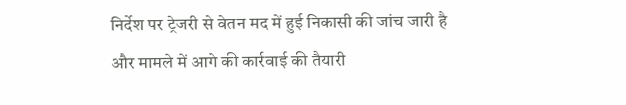निर्देश पर ट्रेजरी से वेतन मद में हुई निकासी की जांच जारी है और मामले में आगे की कार्रवाई की तैयारी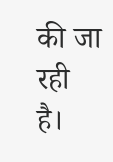की जा रही है।